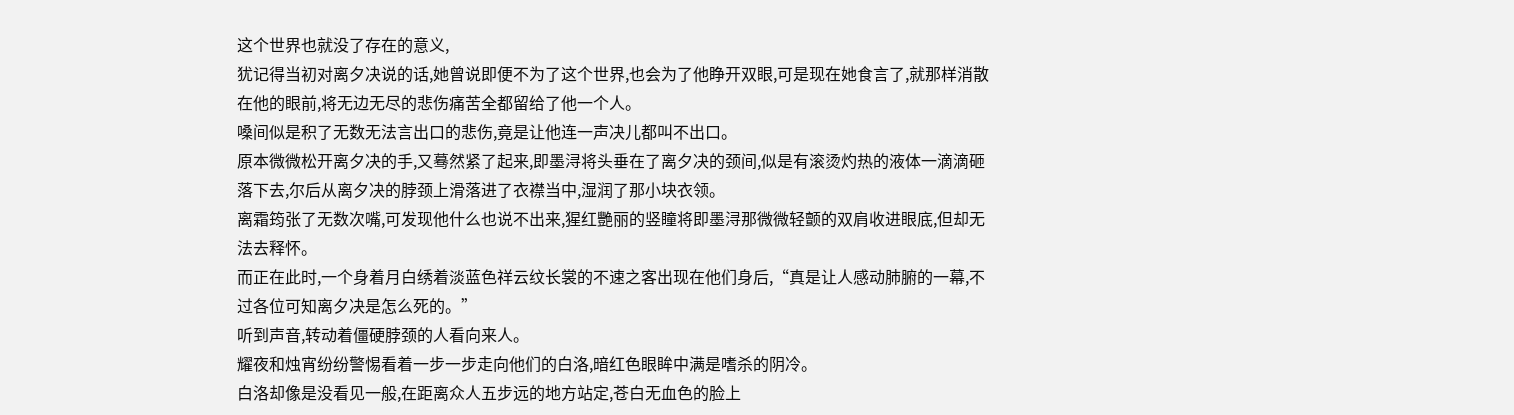这个世界也就没了存在的意义,
犹记得当初对离夕决说的话,她曾说即便不为了这个世界,也会为了他睁开双眼,可是现在她食言了,就那样消散在他的眼前,将无边无尽的悲伤痛苦全都留给了他一个人。
嗓间似是积了无数无法言出口的悲伤,竟是让他连一声决儿都叫不出口。
原本微微松开离夕决的手,又蓦然紧了起来,即墨浔将头垂在了离夕决的颈间,似是有滚烫灼热的液体一滴滴砸落下去,尔后从离夕决的脖颈上滑落进了衣襟当中,湿润了那小块衣领。
离霜筠张了无数次嘴,可发现他什么也说不出来,猩红艷丽的竖瞳将即墨浔那微微轻颤的双肩收进眼底,但却无法去释怀。
而正在此时,一个身着月白绣着淡蓝色祥云纹长裳的不速之客出现在他们身后,“真是让人感动肺腑的一幕,不过各位可知离夕决是怎么死的。”
听到声音,转动着僵硬脖颈的人看向来人。
耀夜和烛宵纷纷警惕看着一步一步走向他们的白洛,暗红色眼眸中满是嗜杀的阴冷。
白洛却像是没看见一般,在距离众人五步远的地方站定,苍白无血色的脸上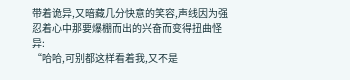带着诡异,又暗藏几分快意的笑容,声线因为强忍着心中那要爆棚而出的兴奋而变得扭曲怪异:
“哈哈,可别都这样看着我,又不是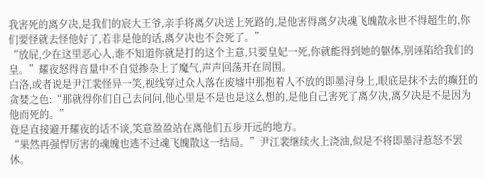我害死的离夕决,是我们的宸大王爷,亲手将离夕决送上死路的,是他害得离夕决魂飞魄散永世不得超生的,你们要怪就去怪他好了,若非是他的话,离夕决也不会死了。”
“放屁,少在这里恶心人,谁不知道你就是打的这个主意,只要皇妃一死,你就能得到她的躯体,别诬陷给我们的皇。”耀夜怒得音量中不自觉掺杂上了魔气,声声回荡开在周围。
白洛,或者说是尹江裴怪异一笑,视线穿过众人落在废墟中那抱着人不放的即墨浔身上,眼底是抹不去的癫狂的贪婪之色:“那就得你们自己去问问,他心里是不是也是这么想的,是他自己害死了离夕决,离夕决是不是因为他而死的。”
竟是直接避开耀夜的话不谈,笑意盈盈站在离他们五步开远的地方。
“果然再强悍厉害的魂魄也逃不过魂飞魄散这一结局。”尹江裴继续火上浇油,似是不将即墨浔惹怒不罢休。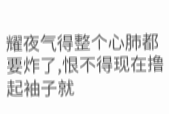耀夜气得整个心肺都要炸了,恨不得现在撸起袖子就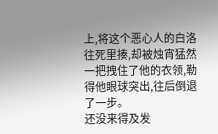上,将这个恶心人的白洛往死里揍,却被烛宵猛然一把拽住了他的衣领,勒得他眼球突出,往后倒退了一步。
还没来得及发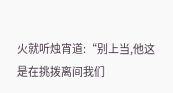火就听烛宵道:“别上当,他这是在挑拨离间我们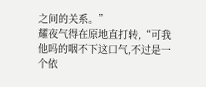之间的关系。”
耀夜气得在原地直打转,“可我他吗的咽不下这口气,不过是一个依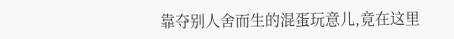靠夺别人舍而生的混蛋玩意儿,竟在这里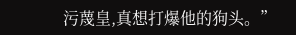污蔑皇,真想打爆他的狗头。”